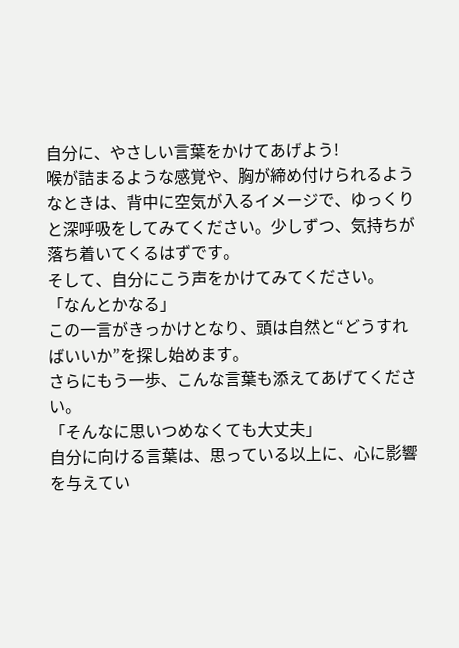自分に、やさしい言葉をかけてあげよう!
喉が詰まるような感覚や、胸が締め付けられるようなときは、背中に空気が入るイメージで、ゆっくりと深呼吸をしてみてください。少しずつ、気持ちが落ち着いてくるはずです。
そして、自分にこう声をかけてみてください。
「なんとかなる」
この一言がきっかけとなり、頭は自然と“どうすればいいか”を探し始めます。
さらにもう一歩、こんな言葉も添えてあげてください。
「そんなに思いつめなくても大丈夫」
自分に向ける言葉は、思っている以上に、心に影響を与えてい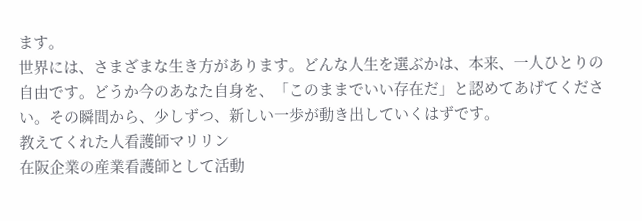ます。
世界には、さまざまな生き方があります。どんな人生を選ぶかは、本来、一人ひとりの自由です。どうか今のあなた自身を、「このままでいい存在だ」と認めてあげてください。その瞬間から、少しずつ、新しい一歩が動き出していくはずです。
教えてくれた人看護師マリリン
在阪企業の産業看護師として活動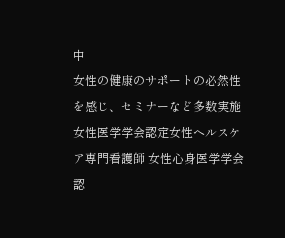中
女性の健康のサポートの必然性を感じ、セミナーなど多数実施
女性医学学会認定女性ヘルスケア専門看護師 女性心身医学学会認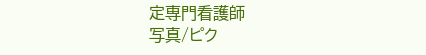定専門看護師
写真/ピク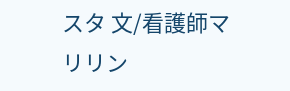スタ 文/看護師マリリン